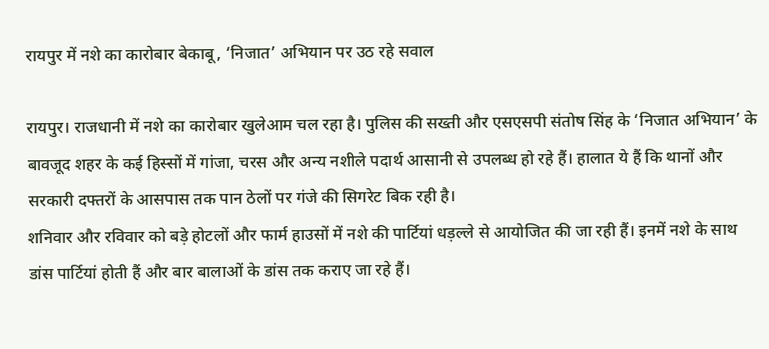रायपुर में नशे का कारोबार बेकाबू, ‘निजात’ अभियान पर उठ रहे सवाल

रायपुर। राजधानी में नशे का कारोबार खुलेआम चल रहा है। पुलिस की सख्ती और एसएसपी संतोष सिंह के ‘निजात अभियान’ के बावजूद शहर के कई हिस्सों में गांजा, चरस और अन्य नशीले पदार्थ आसानी से उपलब्ध हो रहे हैं। हालात ये हैं कि थानों और सरकारी दफ्तरों के आसपास तक पान ठेलों पर गंजे की सिगरेट बिक रही है।
शनिवार और रविवार को बड़े होटलों और फार्म हाउसों में नशे की पार्टियां धड़ल्ले से आयोजित की जा रही हैं। इनमें नशे के साथ डांस पार्टियां होती हैं और बार बालाओं के डांस तक कराए जा रहे हैं।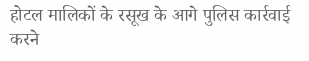होटल मालिकों के रसूख के आगे पुलिस कार्रवाई करने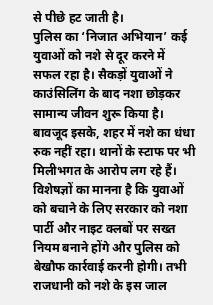से पीछे हट जाती है।
पुलिस का ‘निजात अभियान’ कई युवाओं को नशे से दूर करने में सफल रहा है। सैकड़ों युवाओं ने काउंसिलिंग के बाद नशा छोड़कर सामान्य जीवन शुरू किया है। बावजूद इसके, शहर में नशे का धंधा रुक नहीं रहा। थानों के स्टाफ पर भी मिलीभगत के आरोप लग रहे हैं।
विशेषज्ञों का मानना है कि युवाओं को बचाने के लिए सरकार को नशा पार्टी और नाइट क्लबों पर सख्त नियम बनाने होंगे और पुलिस को बेखौफ कार्रवाई करनी होगी। तभी राजधानी को नशे के इस जाल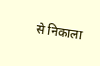से निकाला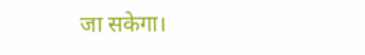जा सकेगा।